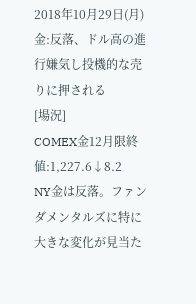2018年10月29日(月)
金:反落、ドル高の進行嫌気し投機的な売りに押される
[場況]
COMEX金12月限終値:1,227.6↓8.2
NY金は反落。ファンダメンタルズに特に大きな変化が見当た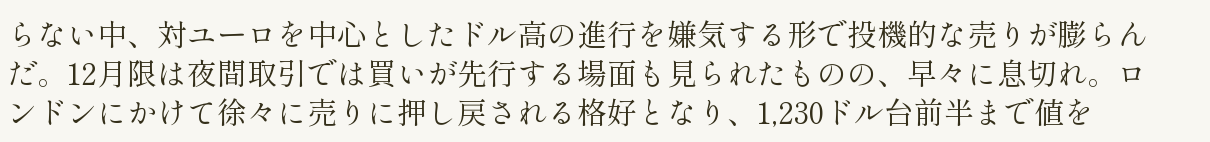らない中、対ユーロを中心としたドル高の進行を嫌気する形で投機的な売りが膨らんだ。12月限は夜間取引では買いが先行する場面も見られたものの、早々に息切れ。ロンドンにかけて徐々に売りに押し戻される格好となり、1,230ドル台前半まで値を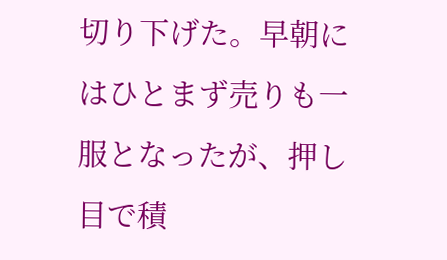切り下げた。早朝にはひとまず売りも一服となったが、押し目で積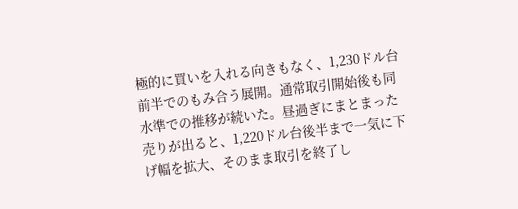極的に買いを入れる向きもなく、1,230ドル台前半でのもみ合う展開。通常取引開始後も同水準での推移が続いた。昼過ぎにまとまった売りが出ると、1,220ドル台後半まで一気に下げ幅を拡大、そのまま取引を終了し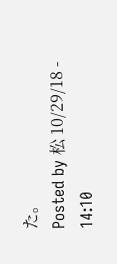た。
Posted by 松 10/29/18 - 14:10